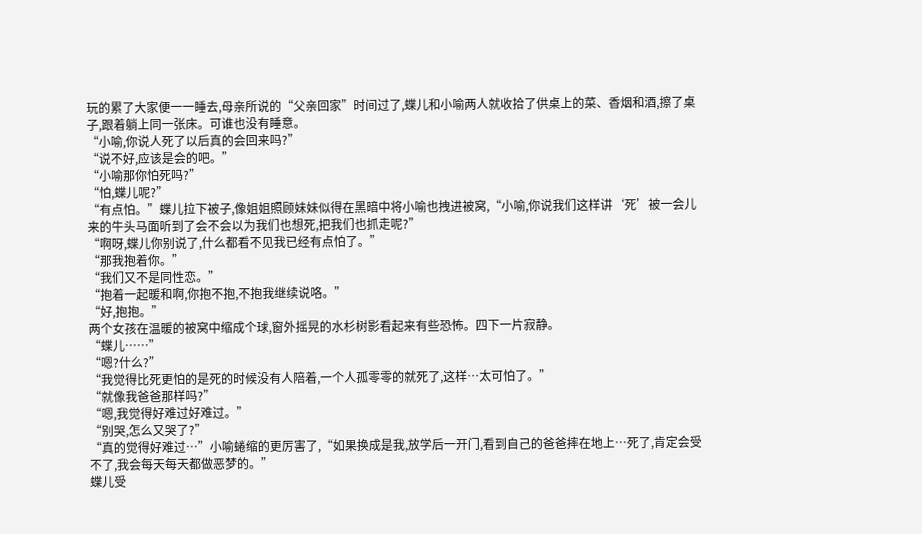玩的累了大家便一一睡去,母亲所说的“父亲回家”时间过了,蝶儿和小喻两人就收拾了供桌上的菜、香烟和酒,擦了桌子,跟着躺上同一张床。可谁也没有睡意。
“小喻,你说人死了以后真的会回来吗?”
“说不好,应该是会的吧。”
“小喻那你怕死吗?”
“怕,蝶儿呢?”
“有点怕。”蝶儿拉下被子,像姐姐照顾妹妹似得在黑暗中将小喻也拽进被窝,“小喻,你说我们这样讲‘死’被一会儿来的牛头马面听到了会不会以为我们也想死,把我们也抓走呢?”
“啊呀,蝶儿你别说了,什么都看不见我已经有点怕了。”
“那我抱着你。”
“我们又不是同性恋。”
“抱着一起暖和啊,你抱不抱,不抱我继续说咯。”
“好,抱抱。”
两个女孩在温暖的被窝中缩成个球,窗外摇晃的水杉树影看起来有些恐怖。四下一片寂静。
“蝶儿……”
“嗯?什么?”
“我觉得比死更怕的是死的时候没有人陪着,一个人孤零零的就死了,这样…太可怕了。”
“就像我爸爸那样吗?”
“嗯,我觉得好难过好难过。”
“别哭,怎么又哭了?”
“真的觉得好难过…”小喻蜷缩的更厉害了,“如果换成是我,放学后一开门,看到自己的爸爸摔在地上…死了,肯定会受不了,我会每天每天都做恶梦的。”
蝶儿受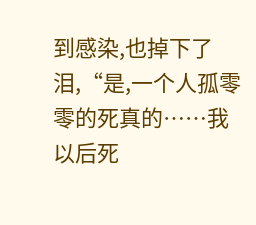到感染,也掉下了泪,“是,一个人孤零零的死真的……我以后死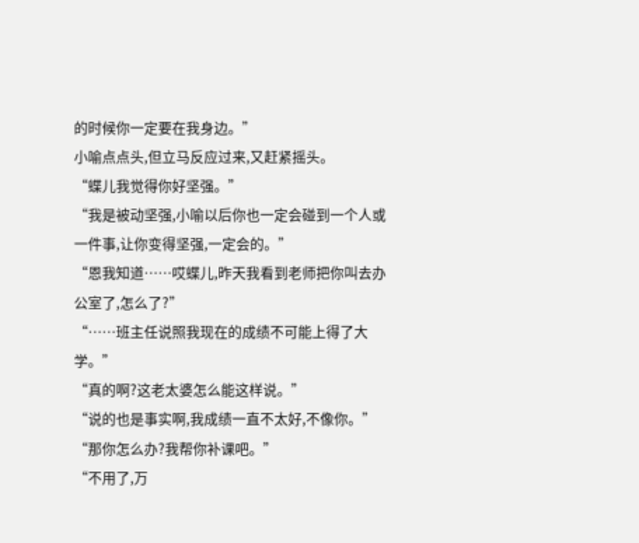的时候你一定要在我身边。”
小喻点点头,但立马反应过来,又赶紧摇头。
“蝶儿我觉得你好坚强。”
“我是被动坚强,小喻以后你也一定会碰到一个人或一件事,让你变得坚强,一定会的。”
“恩我知道……哎蝶儿,昨天我看到老师把你叫去办公室了,怎么了?”
“……班主任说照我现在的成绩不可能上得了大学。”
“真的啊?这老太婆怎么能这样说。”
“说的也是事实啊,我成绩一直不太好,不像你。”
“那你怎么办?我帮你补课吧。”
“不用了,万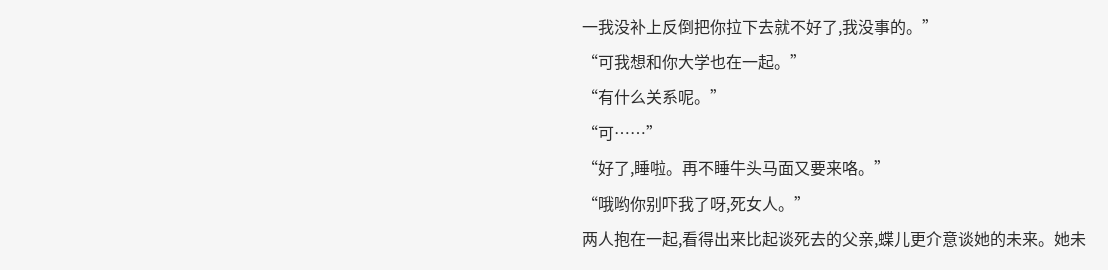一我没补上反倒把你拉下去就不好了,我没事的。”
“可我想和你大学也在一起。”
“有什么关系呢。”
“可……”
“好了,睡啦。再不睡牛头马面又要来咯。”
“哦哟你别吓我了呀,死女人。”
两人抱在一起,看得出来比起谈死去的父亲,蝶儿更介意谈她的未来。她未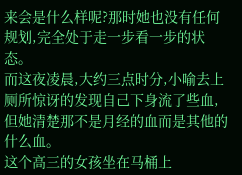来会是什么样呢?那时她也没有任何规划,完全处于走一步看一步的状态。
而这夜凌晨,大约三点时分,小喻去上厕所惊讶的发现自己下身流了些血,但她清楚那不是月经的血而是其他的什么血。
这个高三的女孩坐在马桶上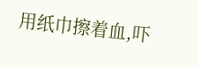用纸巾擦着血,吓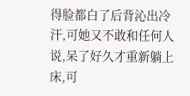得脸都白了后背沁出冷汗,可她又不敢和任何人说,呆了好久才重新躺上床,可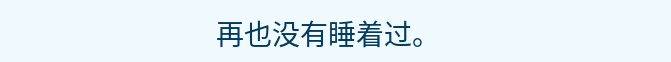再也没有睡着过。